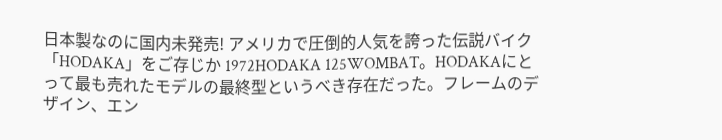日本製なのに国内未発売! アメリカで圧倒的人気を誇った伝説バイク「HODAKA」をご存じか 1972HODAKA 125WOMBAT。HODAKAにとって最も売れたモデルの最終型というべき存在だった。フレームのデザイン、エン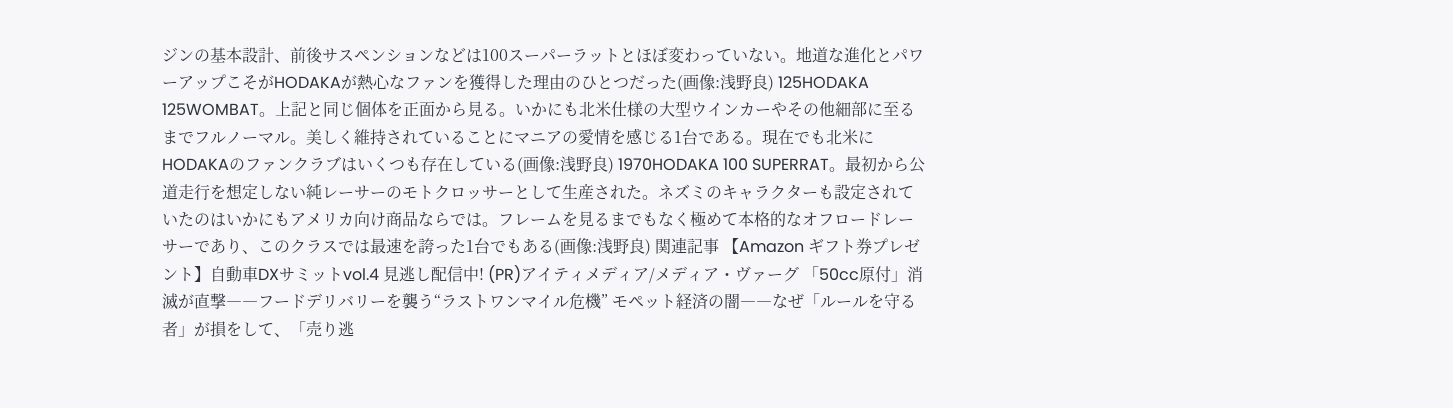ジンの基本設計、前後サスペンションなどは100スーパーラットとほぼ変わっていない。地道な進化とパワーアップこそがHODAKAが熱心なファンを獲得した理由のひとつだった(画像:浅野良) 125HODAKA 125WOMBAT。上記と同じ個体を正面から見る。いかにも北米仕様の大型ウインカーやその他細部に至るまでフルノーマル。美しく維持されていることにマニアの愛情を感じる1台である。現在でも北米にHODAKAのファンクラブはいくつも存在している(画像:浅野良) 1970HODAKA 100 SUPERRAT。最初から公道走行を想定しない純レーサーのモトクロッサーとして生産された。ネズミのキャラクターも設定されていたのはいかにもアメリカ向け商品ならでは。フレームを見るまでもなく極めて本格的なオフロードレーサーであり、このクラスでは最速を誇った1台でもある(画像:浅野良) 関連記事 【Amazon ギフト券プレゼント】自動車DXサミットvol.4 見逃し配信中! (PR)アイティメディア/メディア・ヴァーグ 「50cc原付」消滅が直撃――フードデリバリーを襲う“ラストワンマイル危機” モペット経済の闇――なぜ「ルールを守る者」が損をして、「売り逃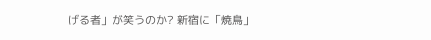げる者」が笑うのか? 新宿に「焼鳥」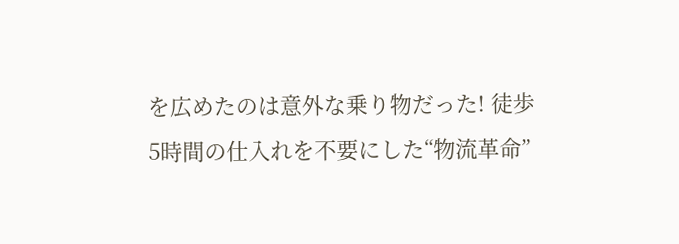を広めたのは意外な乗り物だった! 徒歩5時間の仕入れを不要にした“物流革命”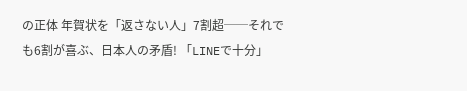の正体 年賀状を「返さない人」7割超──それでも6割が喜ぶ、日本人の矛盾! 「LINEで十分」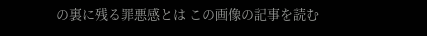の裏に残る罪悪感とは この画像の記事を読む